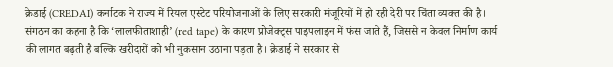क्रेडाई (CREDAI) कर्नाटक ने राज्य में रियल एस्टेट परियोजनाओं के लिए सरकारी मंजूरियों में हो रही देरी पर चिंता व्यक्त की है। संगठन का कहना है कि ‘लालफीताशाही’ (red tape) के कारण प्रोजेक्ट्स पाइपलाइन में फंस जाते हैं, जिससे न केवल निर्माण कार्य की लागत बढ़ती है बल्कि खरीदारों को भी नुकसान उठाना पड़ता है। क्रेडाई ने सरकार से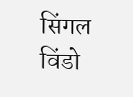सिंगल विंडो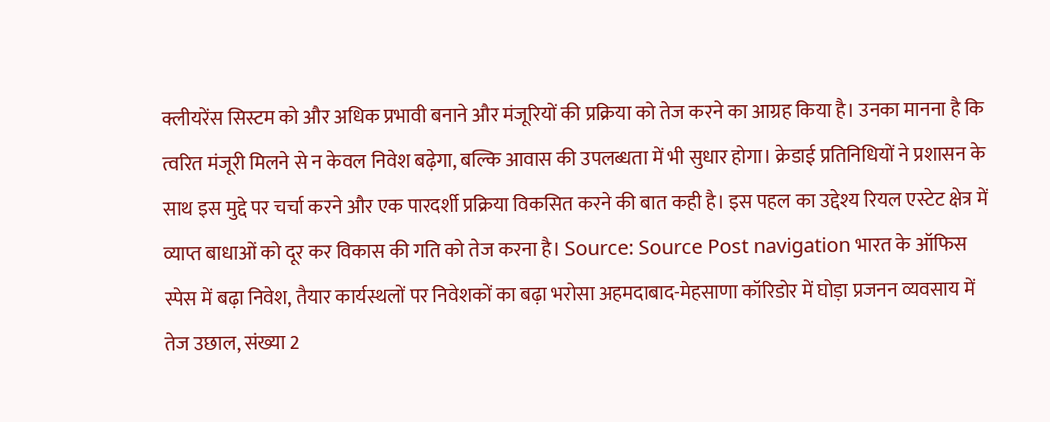क्लीयरेंस सिस्टम को और अधिक प्रभावी बनाने और मंजूरियों की प्रक्रिया को तेज करने का आग्रह किया है। उनका मानना है कि त्वरित मंजूरी मिलने से न केवल निवेश बढ़ेगा, बल्कि आवास की उपलब्धता में भी सुधार होगा। क्रेडाई प्रतिनिधियों ने प्रशासन के साथ इस मुद्दे पर चर्चा करने और एक पारदर्शी प्रक्रिया विकसित करने की बात कही है। इस पहल का उद्देश्य रियल एस्टेट क्षेत्र में व्याप्त बाधाओं को दूर कर विकास की गति को तेज करना है। Source: Source Post navigation भारत के ऑफिस स्पेस में बढ़ा निवेश, तैयार कार्यस्थलों पर निवेशकों का बढ़ा भरोसा अहमदाबाद-मेहसाणा कॉरिडोर में घोड़ा प्रजनन व्यवसाय में तेज उछाल, संख्या 2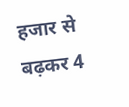हजार से बढ़कर 4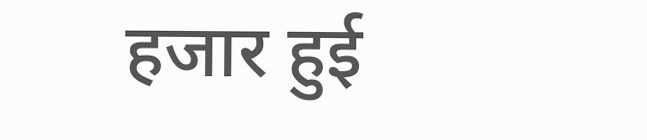हजार हुई